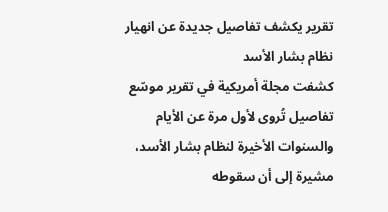تقرير يكشف تفاصيل جديدة عن انهيار نظام بشار الأسد
كشفت مجلة أمريكية في تقرير موسّع تفاصيل تُروى لأول مرة عن الأيام والسنوات الأخيرة لنظام بشار الأسد، مشيرة إلى أن سقوطه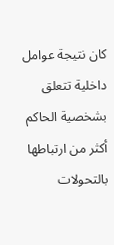كان نتيجة عوامل داخلية تتعلق بشخصية الحاكم أكثر من ارتباطها بالتحولات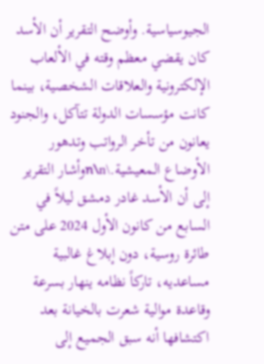الجيوسياسية. وأوضح التقرير أن الأسد كان يقضي معظم وقته في الألعاب الإلكترونية والعلاقات الشخصية، بينما كانت مؤسسات الدولة تتآكل، والجنود يعانون من تأخر الرواتب وتدهور الأوضاع المعيشية.\n\nوأشار التقرير إلى أن الأسد غادر دمشق ليلاً في السابع من كانون الأول 2024 على متن طائرة روسية، دون إبلاغ غالبية مساعديه، تاركاً نظامه ينهار بسرعة وقاعدة موالية شعرت بالخيانة بعد اكتشافها أنه سبق الجميع إلى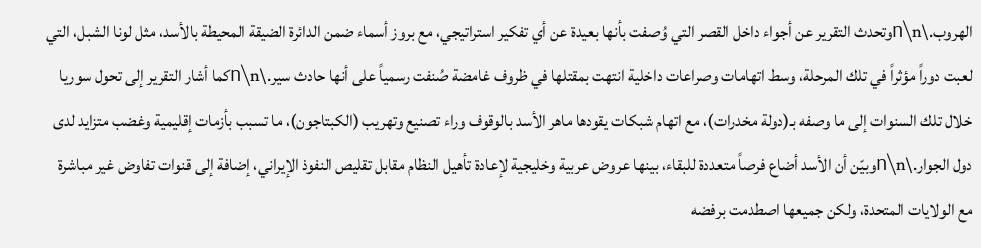الهروب.\n\nوتحدث التقرير عن أجواء داخل القصر التي وُصفت بأنها بعيدة عن أي تفكير استراتيجي، مع بروز أسماء ضمن الدائرة الضيقة المحيطة بالأسد، مثل لونا الشبل، التي لعبت دوراً مؤثراً في تلك المرحلة، وسط اتهامات وصراعات داخلية انتهت بمقتلها في ظروف غامضة صُنفت رسمياً على أنها حادث سير.\n\nكما أشار التقرير إلى تحول سوريا خلال تلك السنوات إلى ما وصفه بـ(دولة مخدرات)، مع اتهام شبكات يقودها ماهر الأسد بالوقوف وراء تصنيع وتهريب (الكبتاجون)، ما تسبب بأزمات إقليمية وغضب متزايد لدى دول الجوار.\n\nوبيّن أن الأسد أضاع فرصاً متعددة للبقاء، بينها عروض عربية وخليجية لإعادة تأهيل النظام مقابل تقليص النفوذ الإيراني، إضافة إلى قنوات تفاوض غير مباشرة مع الولايات المتحدة، ولكن جميعها اصطدمت برفضه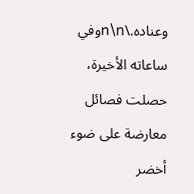وعناده.\n\nوفي ساعاته الأخيرة، حصلت فصائل معارضة على ضوء أخضر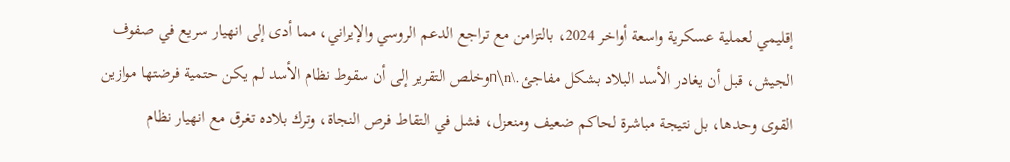إقليمي لعملية عسكرية واسعة أواخر 2024، بالتزامن مع تراجع الدعم الروسي والإيراني، مما أدى إلى انهيار سريع في صفوف الجيش، قبل أن يغادر الأسد البلاد بشكل مفاجئ.\n\nوخلص التقرير إلى أن سقوط نظام الأسد لم يكن حتمية فرضتها موازين القوى وحدها، بل نتيجة مباشرة لحاكم ضعيف ومنعزل، فشل في التقاط فرص النجاة، وترك بلاده تغرق مع انهيار نظام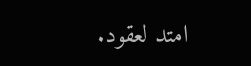امتد لعقود.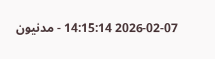2026-02-07 14:15:14 - مدنيون